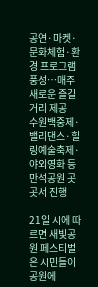공연·마켓·문화체험·환경 프로그램 풍성…매주 새로운 즐길 거리 제공
수원백중제·밸리댄스·힐링예술축제·야외영화 등 만석공원 곳곳서 진행

21일 시에 따르면 새빛공원 페스티벌은 시민들이 공원에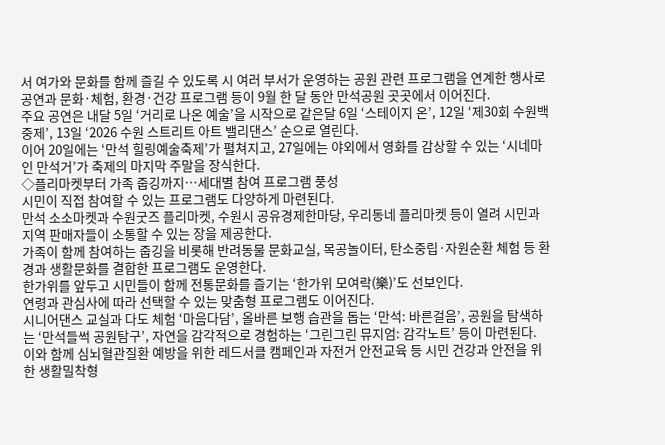서 여가와 문화를 함께 즐길 수 있도록 시 여러 부서가 운영하는 공원 관련 프로그램을 연계한 행사로 공연과 문화·체험, 환경·건강 프로그램 등이 9월 한 달 동안 만석공원 곳곳에서 이어진다.
주요 공연은 내달 5일 ‘거리로 나온 예술’을 시작으로 같은달 6일 ‘스테이지 온’, 12일 ‘제30회 수원백중제’, 13일 ‘2026 수원 스트리트 아트 밸리댄스’ 순으로 열린다.
이어 20일에는 ‘만석 힐링예술축제’가 펼쳐지고, 27일에는 야외에서 영화를 감상할 수 있는 ‘시네마 인 만석거’가 축제의 마지막 주말을 장식한다.
◇플리마켓부터 가족 줍깅까지…세대별 참여 프로그램 풍성
시민이 직접 참여할 수 있는 프로그램도 다양하게 마련된다.
만석 소소마켓과 수원굿즈 플리마켓, 수원시 공유경제한마당, 우리동네 플리마켓 등이 열려 시민과 지역 판매자들이 소통할 수 있는 장을 제공한다.
가족이 함께 참여하는 줍깅을 비롯해 반려동물 문화교실, 목공놀이터, 탄소중립·자원순환 체험 등 환경과 생활문화를 결합한 프로그램도 운영한다.
한가위를 앞두고 시민들이 함께 전통문화를 즐기는 ‘한가위 모여락(樂)’도 선보인다.
연령과 관심사에 따라 선택할 수 있는 맞춤형 프로그램도 이어진다.
시니어댄스 교실과 다도 체험 ‘마음다담’, 올바른 보행 습관을 돕는 ‘만석: 바른걸음’, 공원을 탐색하는 ‘만석들썩 공원탐구’, 자연을 감각적으로 경험하는 ‘그린그린 뮤지엄: 감각노트’ 등이 마련된다.
이와 함께 심뇌혈관질환 예방을 위한 레드서클 캠페인과 자전거 안전교육 등 시민 건강과 안전을 위한 생활밀착형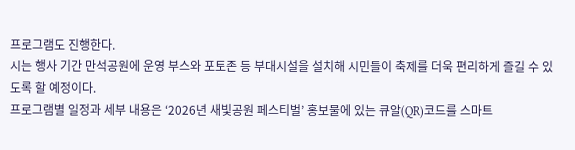프로그램도 진행한다.
시는 행사 기간 만석공원에 운영 부스와 포토존 등 부대시설을 설치해 시민들이 축제를 더욱 편리하게 즐길 수 있도록 할 예정이다.
프로그램별 일정과 세부 내용은 ‘2026년 새빛공원 페스티벌’ 홍보물에 있는 큐알(QR)코드를 스마트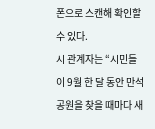폰으로 스캔해 확인할 수 있다.
시 관계자는 “시민들이 9월 한 달 동안 만석공원을 찾을 때마다 새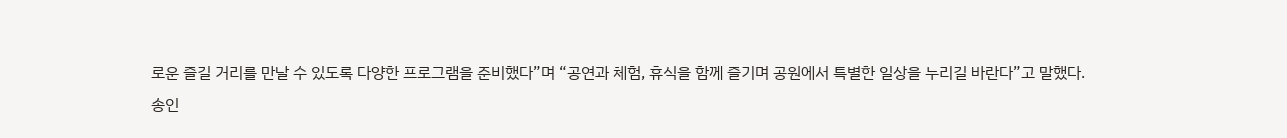로운 즐길 거리를 만날 수 있도록 다양한 프로그램을 준비했다”며 “공연과 체험, 휴식을 함께 즐기며 공원에서 특별한 일상을 누리길 바란다”고 말했다.
송인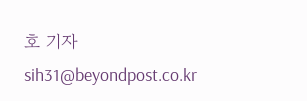호 기자 sih31@beyondpost.co.kr